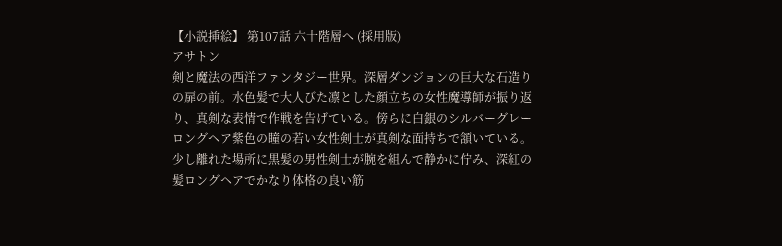【小説挿絵】 第107話 六十階層へ (採用版)
アサトン
剣と魔法の西洋ファンタジー世界。深層ダンジョンの巨大な石造りの扉の前。水色髪で大人びた凛とした顔立ちの女性魔導師が振り返り、真剣な表情で作戦を告げている。傍らに白銀のシルバーグレーロングヘア紫色の瞳の若い女性剣士が真剣な面持ちで頷いている。 少し離れた場所に黒髪の男性剣士が腕を組んで静かに佇み、深紅の髪ロングヘアでかなり体格の良い筋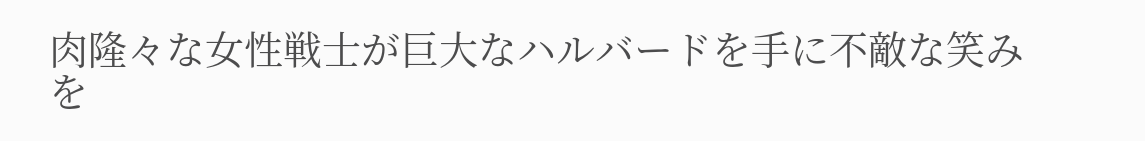肉隆々な女性戦士が巨大なハルバードを手に不敵な笑みを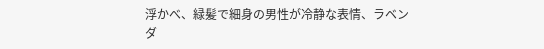浮かべ、緑髪で細身の男性が冷静な表情、ラベンダ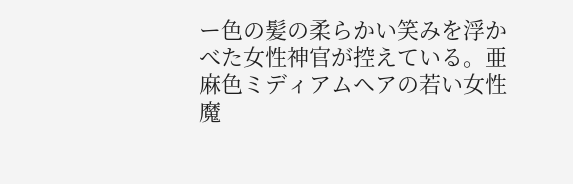ー色の髪の柔らかい笑みを浮かべた女性神官が控えている。亜麻色ミディアムヘアの若い女性魔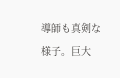導師も真剣な様子。巨大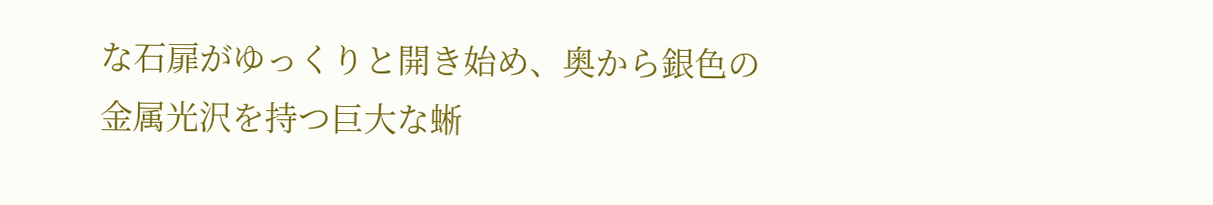な石扉がゆっくりと開き始め、奥から銀色の金属光沢を持つ巨大な蜥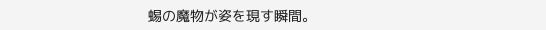蜴の魔物が姿を現す瞬間。